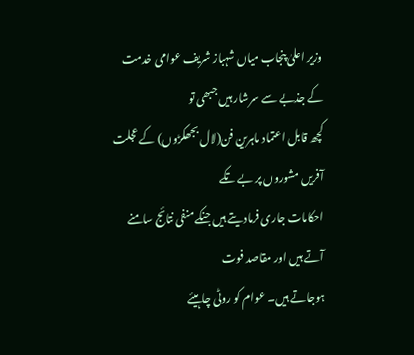وزیر اعلیٰ پنجاب میاں شہباز شریف عوامی خدمت کے جذبے سے سرشار ہیں جبھی تو
کچھ قابل اعتماد ماہرین فن(لال بجھکڑوں) کے عجلت آفریں مشوروں پر بے تکے
احکامات جاری فرمادیتے ہیں جنکے منفی نتائج سامنے آتے ہیں اور مقاصد فوت
ہوجاتے ہیں۔ عوام کو روٹی چاہیئے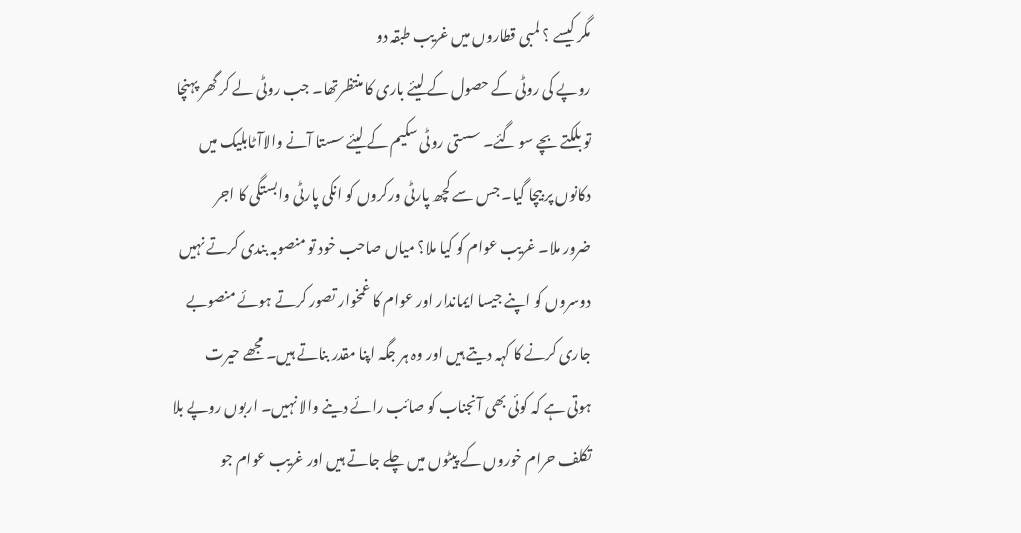مگر کیسے ؟ لمبی قطاروں میں غریب طبقہ دو
روپے کی روٹی کے حصول کے لیئے باری کا منتظرتھا۔ جب روٹی لے کر گھر پہنچا
تو بلکتے بچے سو گئے۔ سستی روٹی سکیم کے لیئے سستا آنے والاآٹابلیک میں
دکانوں پر بیچا گیا۔ جس سے کچھ پارٹی ورکروں کو انکی پارٹی وابستگی کا اجر
ضرور ملا۔ غریب عوام کو کیا ملا؟ میاں صاحب خود تو منصوبہ بندی کرتے نہیں
دوسروں کو اپنے جیسا ایماندار اور عوام کا غمخوار تصور کرتے ہوئے منصوبے
جاری کرنے کا کہہ دیتے ہیں اور وہ ہر جگہ اپنا مقدر بناتے ہیں۔ مجھے حیرت
ہوتی ہے کہ کوئی بھی آنجناب کو صائب رائے دینے والا نہیں۔ اربوں روپے بلا
تکلف حرام خوروں کے پیٹوں میں چلے جاتے ہیں اور غریب عوام جو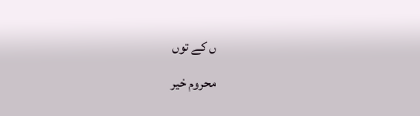ں کے توں
محروم خیر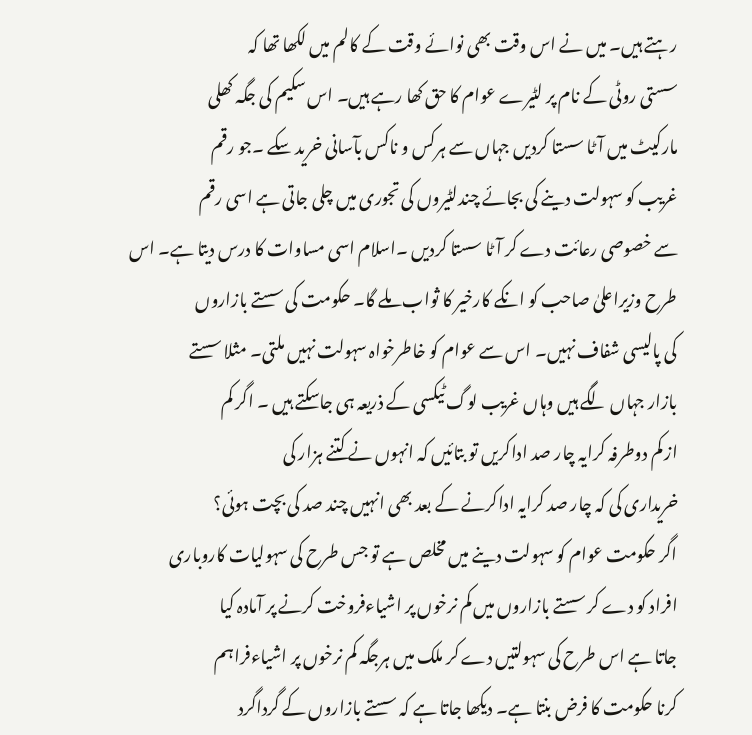رہتے ہیں۔ میں نے اس وقت بھی نوائے وقت کے کالم میں لکھا تھا کہ
سستی روٹی کے نام پر لٹیرے عوام کا حق کھا رہے ہیں۔ اس سکیم کی جگہ کھلی
مارکیٹ میں آٹا سستا کردیں جہاں سے ہرکس و ناکس بآسانی خرید سکے ۔جو رقم
غریب کو سہولت دینے کی بجائے چندلٹیروں کی تجوری میں چلی جاتی ہے اسی رقم
سے خصوصی رعائت دے کر آٹا سستا کردیں ۔اسلام اسی مساوات کا درس دیتا ہے۔ اس
طرح وزیراعلیٰ صاحب کو انکے کارخیر کا ثواب ملے گا۔ حکومت کی سستے بازاروں
کی پالیسی شفاف نہیں۔ اس سے عوام کو خاطرخواہ سہولت نہیں ملتی۔ مثلا سستے
بازار جہاں لگے ہیں وہاں غریب لوگ ٹیکسی کے ذریعہ ہی جاسکتے ہیں ۔ اگر کم
از کم دوطرفہ کرایہ چار صد اداکریں تو بتائیں کہ انہوں نے کتنے ہزار کی
خریداری کی کہ چار صد کرایہ اداکرنے کے بعد بھی انہیں چند صد کی بچت ہوئی؟
اگر حکومت عوام کو سہولت دینے میں مخلص ہے تو جس طرح کی سہولیات کاروباری
افراد کو دے کر سستے بازاروں میں کم نرخوں پر اشیاءفروخت کرنے پر آمادہ کیا
جاتا ہے اس طرح کی سہولتیں دے کر ملک میں ہرجگہ کم نرخوں پر اشیاءفراہم
کرنا حکومت کا فرض بنتا ہے۔ دیکھا جاتا ہے کہ سستے بازاروں کے گرداگرد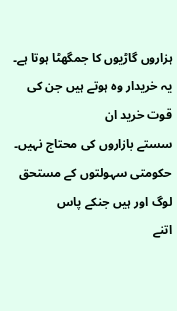ہزاروں گاڑیوں کا جمگھٹا ہوتا ہے۔ یہ خریدار وہ ہوتے ہیں جن کی قوت خرید ان
سستے بازاروں کی محتاج نہیں۔ حکومتی سہولتوں کے مستحق لوگ اور ہیں جنکے پاس
اتنے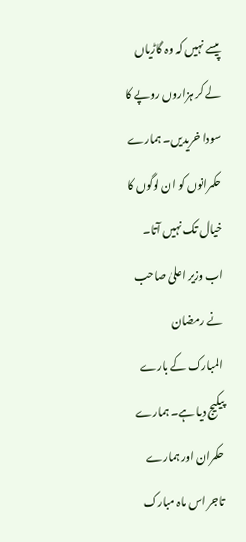پیسے نہیں کہ وہ گاڑیاں لے کر ہزاروں روپے کا سودا خریدیں۔ ہمارے
حکمرانوں کو ان لوگوں کا خیال تک نہیں آتا۔ اب وزیر اعلیٰ صاحب نے رمضان
المبارک کے بارے پیکیج دیا ہے۔ ہمارے حکمران اور ہمارے تاجر اس ماہ مبارک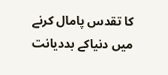کا تقدس پامال کرنے میں دنیاکے بددیانت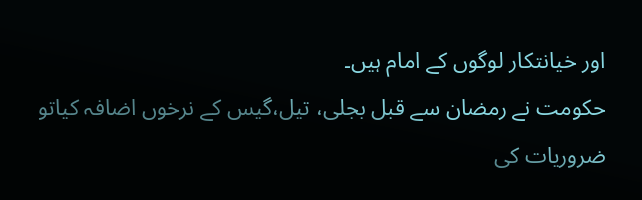اور خیانتکار لوگوں کے امام ہیں۔
حکومت نے رمضان سے قبل بجلی، تیل،گیس کے نرخوں اضافہ کیاتو ضروریات کی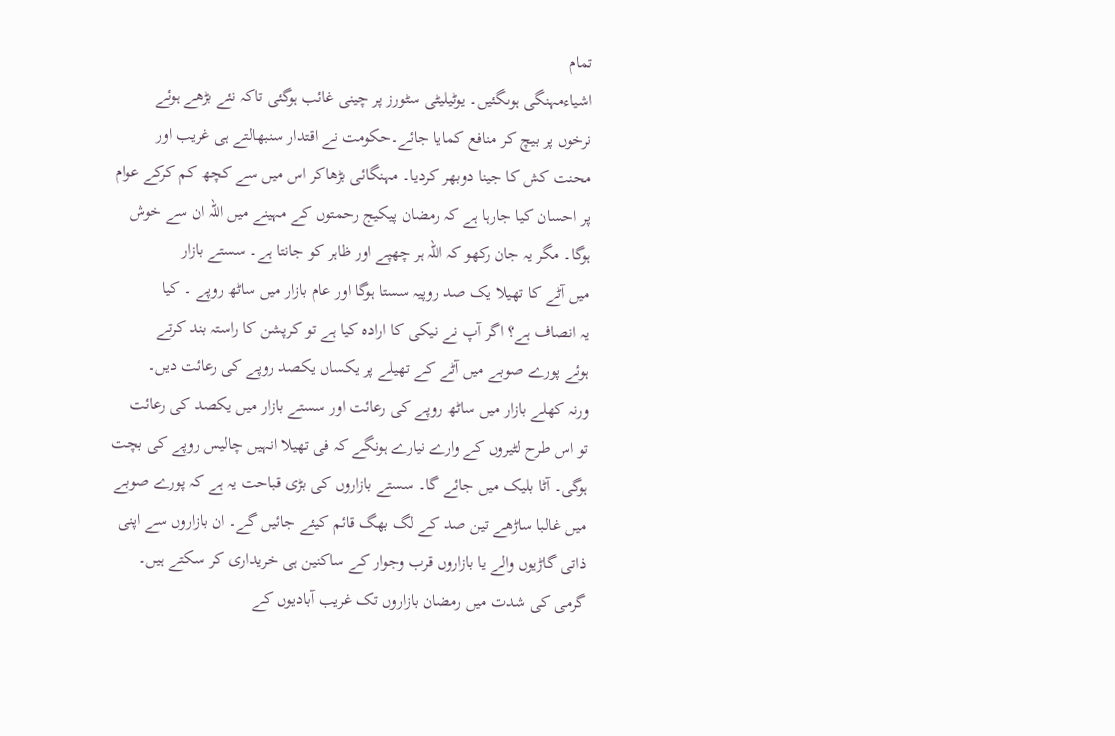تمام
اشیاءمہنگی ہوںگئیں۔ یوٹیلیٹی سٹورز پر چینی غائب ہوگئی تاکہ نئے بڑھے ہوئے
نرخوں پر بیچ کر منافع کمایا جائے۔حکومت نے اقتدار سنبھالتے ہی غریب اور
محنت کش کا جینا دوبھر کردیا۔ مہنگائی بڑھاکر اس میں سے کچھ کم کرکے عوام
پر احسان کیا جارہا ہے کہ رمضان پیکیج رحمتوں کے مہینے میں اللہ ان سے خوش
ہوگا۔ مگر یہ جان رکھو کہ اللہ ہر چھپے اور ظاہر کو جانتا ہے۔ سستے بازار
میں آٹے کا تھیلا یک صد روپیہ سستا ہوگا اور عام بازار میں ساٹھ روپے ۔ کیا
یہ انصاف ہے؟ اگر آپ نے نیکی کا ارادہ کیا ہے تو کرپشن کا راستہ بند کرتے
ہوئے پورے صوبے میں آٹے کے تھیلے پر یکساں یکصد روپے کی رعائت دیں۔
ورنہ کھلے بازار میں ساٹھ روپے کی رعائت اور سستے بازار میں یکصد کی رعائت
تو اس طرح لٹیروں کے وارے نیارے ہونگے کہ فی تھیلا انہیں چالیس روپے کی بچت
ہوگی۔ آٹا بلیک میں جائے گا۔ سستے بازاروں کی بڑی قباحت یہ ہے کہ پورے صوبے
میں غالبا ساڑھے تین صد کے لگ بھگ قائم کیئے جائیں گے۔ ان بازاروں سے اپنی
ذاتی گاڑیوں والے یا بازاروں قرب وجوار کے ساکنین ہی خریداری کر سکتے ہیں۔
گرمی کی شدت میں رمضان بازاروں تک غریب آبادیوں کے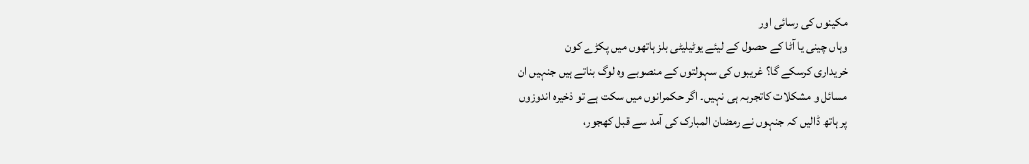مکینوں کی رسائی اور
وہاں چینی یا آٹا کے حصول کے لیئے یوٹیلیٹی بلز ہاتھوں میں پکڑے کون
خریداری کرسکے گا؟ غریبوں کی سہولتوں کے منصوبے وہ لوگ بناتے ہیں جنہیں ان
مسائل و مشکلات کاتجربہ ہی نہیں۔ اگر حکمرانوں میں سکت ہے تو ذخیرہ اندوزوں
پر ہاتھ ڈالیں کہ جنہوں نے رمضان المبارک کی آمد سے قبل کھجور،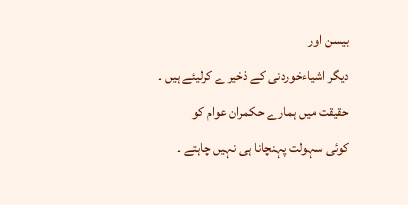بیسن اور
دیگر اشیاءخوردنی کے ذخیر ے کرلیئے ہیں ۔ حقیقت میں ہمارے حکمران عوام کو
کوئی سہولت پہنچانا ہی نہیں چاہتے ۔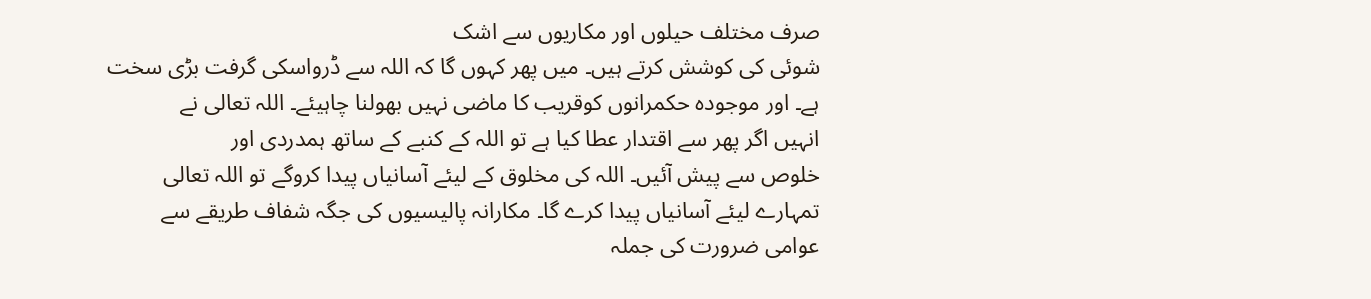صرف مختلف حیلوں اور مکاریوں سے اشک
شوئی کی کوشش کرتے ہیں۔ میں پھر کہوں گا کہ اللہ سے ڈرواسکی گرفت بڑی سخت
ہے۔ اور موجودہ حکمرانوں کوقریب کا ماضی نہیں بھولنا چاہیئے۔ اللہ تعالی نے
انہیں اگر پھر سے اقتدار عطا کیا ہے تو اللہ کے کنبے کے ساتھ ہمدردی اور
خلوص سے پیش آئیں۔ اللہ کی مخلوق کے لیئے آسانیاں پیدا کروگے تو اللہ تعالی
تمہارے لیئے آسانیاں پیدا کرے گا۔ مکارانہ پالیسیوں کی جگہ شفاف طریقے سے
عوامی ضرورت کی جملہ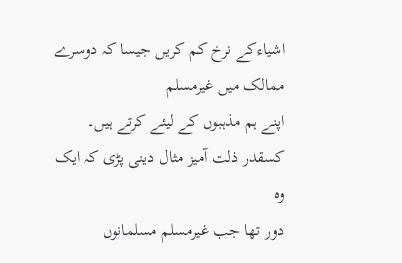اشیاءکے نرخ کم کریں جیسا کہ دوسرے ممالک میں غیرمسلم
اپنے ہم مذہبوں کے لیئے کرتے ہیں۔ کسقدر ذلت آمیز مثال دینی پڑی کہ ایک وہ
دور تھا جب غیرمسلم مسلمانوں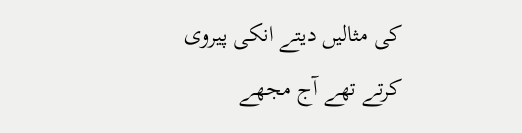کی مثالیں دیتے انکی پیروی کرتے تھے آج مجھے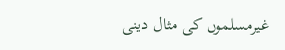غیرمسلموں کی مثال دینی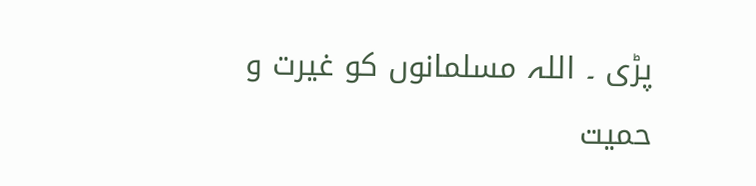پڑی ۔ اللہ مسلمانوں کو غیرت و حمیت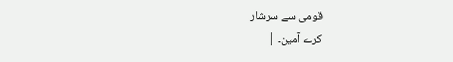قومی سے سرشار
کرے آمین۔ |